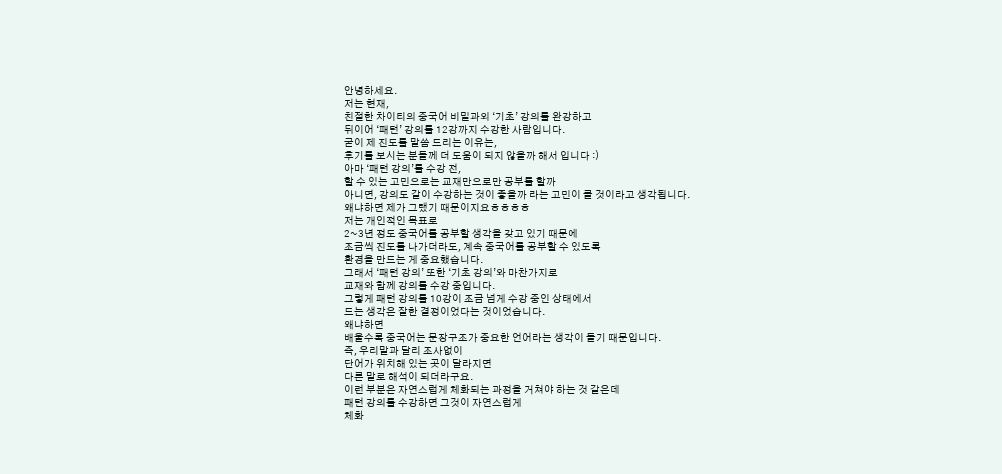안녕하세요.
저는 현재,
친절한 차이티의 중국어 비밀과외 ‘기초’ 강의를 완강하고
뒤이어 ‘패턴’ 강의를 12강까지 수강한 사람입니다.
굳이 제 진도를 말씀 드리는 이유는,
후기를 보시는 분들께 더 도움이 되지 않을까 해서 입니다 :)
아마 ‘패턴 강의’를 수강 전,
할 수 있는 고민으로는 교재만으로만 공부를 할까
아니면, 강의도 같이 수강하는 것이 좋을까 라는 고민이 클 것이라고 생각됩니다.
왜냐하면 제가 그랬기 때문이지요ㅎㅎㅎㅎ
저는 개인적인 목표로
2~3년 정도 중국어를 공부할 생각을 갖고 있기 때문에
조금씩 진도를 나가더라도, 계속 중국어를 공부할 수 있도록
환경을 만드는 게 중요했습니다.
그래서 ‘패턴 강의’ 또한 ‘기초 강의’와 마찬가지로
교재와 함께 강의를 수강 중입니다.
그렇게 패턴 강의를 10강이 조금 넘게 수강 중인 상태에서
드는 생각은 잘한 결정이었다는 것이었습니다.
왜냐하면
배울수록 중국어는 문장구조가 중요한 언어라는 생각이 들기 때문입니다.
즉, 우리말과 달리 조사없이
단어가 위치해 있는 곳이 달라지면
다른 말로 해석이 되더라구요.
이런 부분은 자연스럽게 체화되는 과정을 거쳐야 하는 것 같은데
패턴 강의를 수강하면 그것이 자연스럽게
체화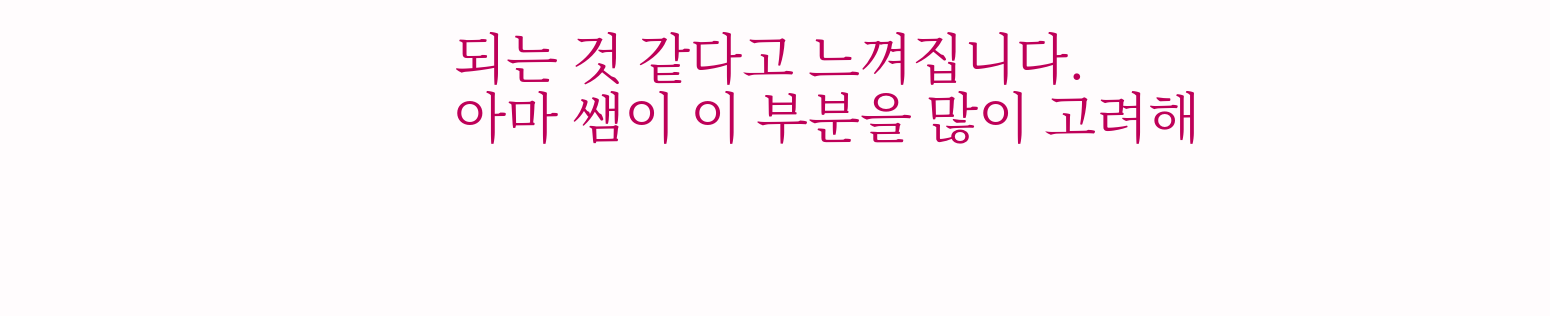되는 것 같다고 느껴집니다.
아마 쌤이 이 부분을 많이 고려해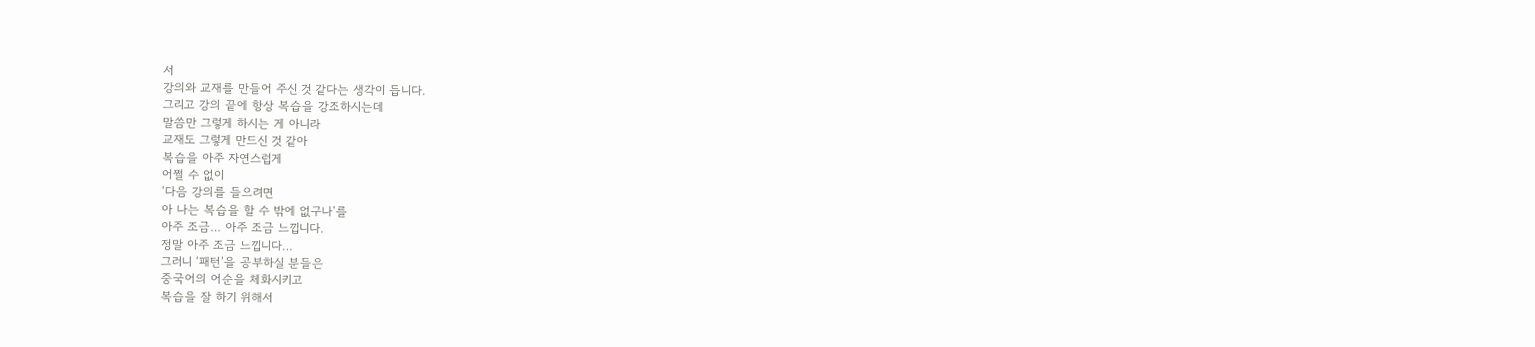서
강의와 교재를 만들어 주신 것 같다는 생각이 듭니다.
그리고 강의 끝에 항상 복습을 강조하시는데
말씀만 그렇게 하시는 게 아니라
교재도 그렇게 만드신 것 같아
복습을 아주 자연스럽게
어쩔 수 없이
‘다음 강의를 들으려면
아 나는 복습을 할 수 밖에 없구나’를
아주 조금… 아주 조금 느낍니다.
정말 아주 조금 느낍니다…
그러니 ‘패턴’을 공부하실 분들은
중국어의 어순을 체화시키고
복습을 잘 하기 위해서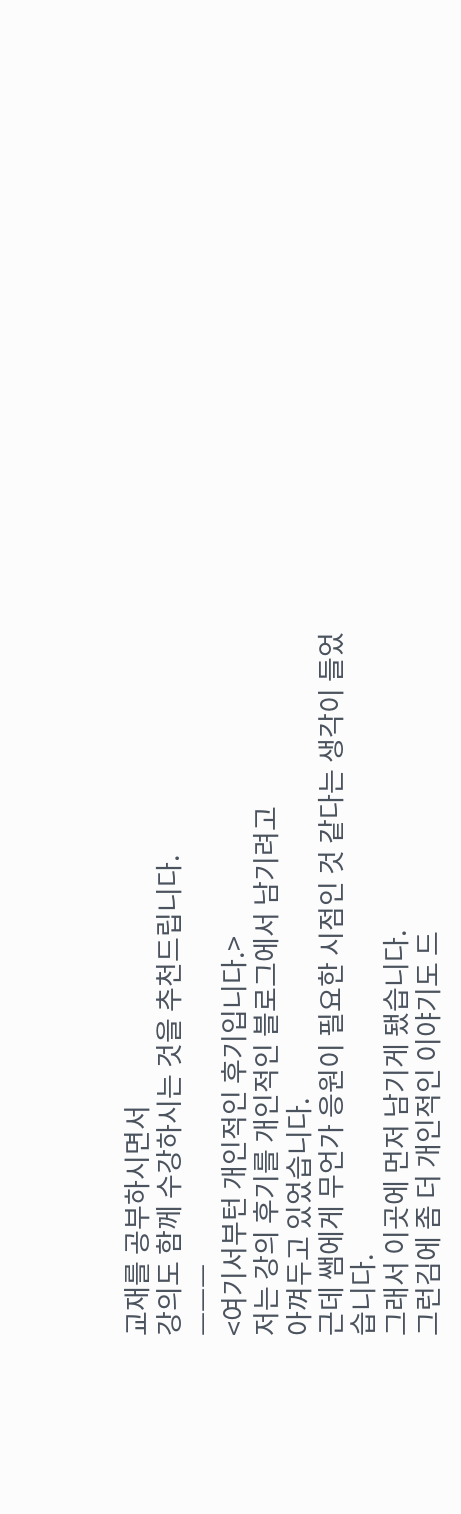교재를 공부하시면서
강의도 함께 수강하시는 것을 추천드립니다.
———
<여기서부턴 개인적인 후기입니다.>
저는 강의 후기를 개인적인 블로그에서 남기려고
아껴두고 있었습니다.
근데 쌤에게 무언가 응원이 필요한 시점인 것 같다는 생각이 들었습니다.
그래서 이곳에 먼저 남기게 됐습니다.
그런김에 좀 더 개인적인 이야기도 드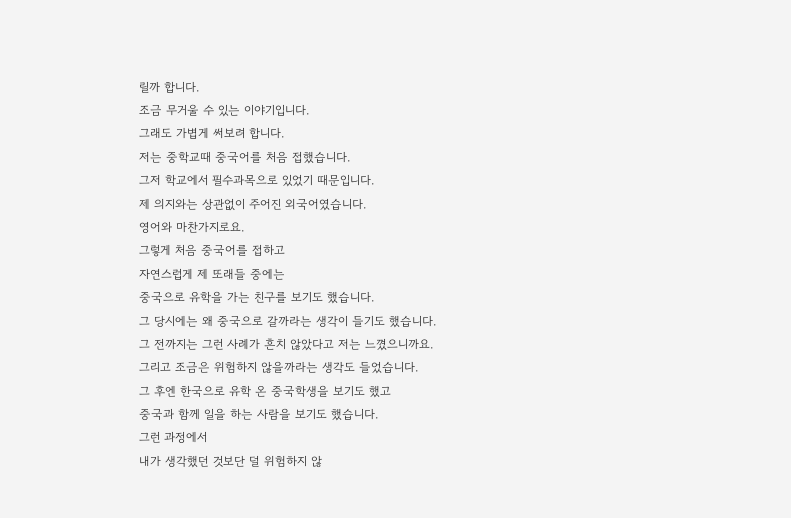릴까 합니다.
조금 무거울 수 있는 이야기입니다.
그래도 가볍게 써보려 합니다.
저는 중학교때 중국어를 처음 접했습니다.
그저 학교에서 필수과목으로 있었기 때문입니다.
제 의지와는 상관없이 주어진 외국어였습니다.
영어와 마찬가지로요.
그렇게 처음 중국어를 접하고
자연스럽게 제 또래들 중에는
중국으로 유학을 가는 친구를 보기도 했습니다.
그 당시에는 왜 중국으로 갈까라는 생각이 들기도 했습니다.
그 전까지는 그런 사례가 흔치 않았다고 저는 느꼈으니까요.
그리고 조금은 위험하지 않을까라는 생각도 들었습니다.
그 후엔 한국으로 유학 온 중국학생을 보기도 했고
중국과 함께 일을 하는 사람을 보기도 했습니다.
그런 과정에서
내가 생각했던 것보단 덜 위험하지 않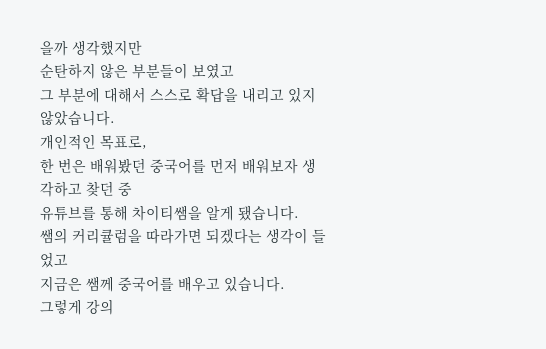을까 생각했지만
순탄하지 않은 부분들이 보였고
그 부분에 대해서 스스로 확답을 내리고 있지 않았습니다.
개인적인 목표로,
한 번은 배워봤던 중국어를 먼저 배워보자 생각하고 찾던 중
유튜브를 통해 차이티쌤을 알게 됐습니다.
쌤의 커리큘럼을 따라가면 되겠다는 생각이 들었고
지금은 쌤께 중국어를 배우고 있습니다.
그렇게 강의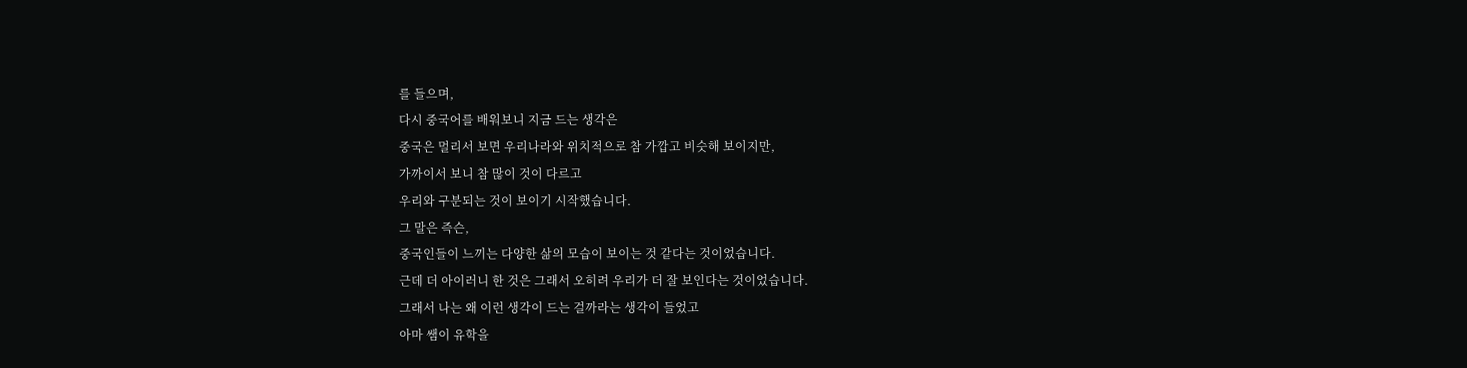를 들으며,
다시 중국어를 배워보니 지금 드는 생각은
중국은 멀리서 보면 우리나라와 위치적으로 참 가깝고 비슷해 보이지만,
가까이서 보니 참 많이 것이 다르고
우리와 구분되는 것이 보이기 시작했습니다.
그 말은 즉슨,
중국인들이 느끼는 다양한 삶의 모습이 보이는 것 같다는 것이었습니다.
근데 더 아이러니 한 것은 그래서 오히려 우리가 더 잘 보인다는 것이었습니다.
그래서 나는 왜 이런 생각이 드는 걸까라는 생각이 들었고
아마 쌤이 유학을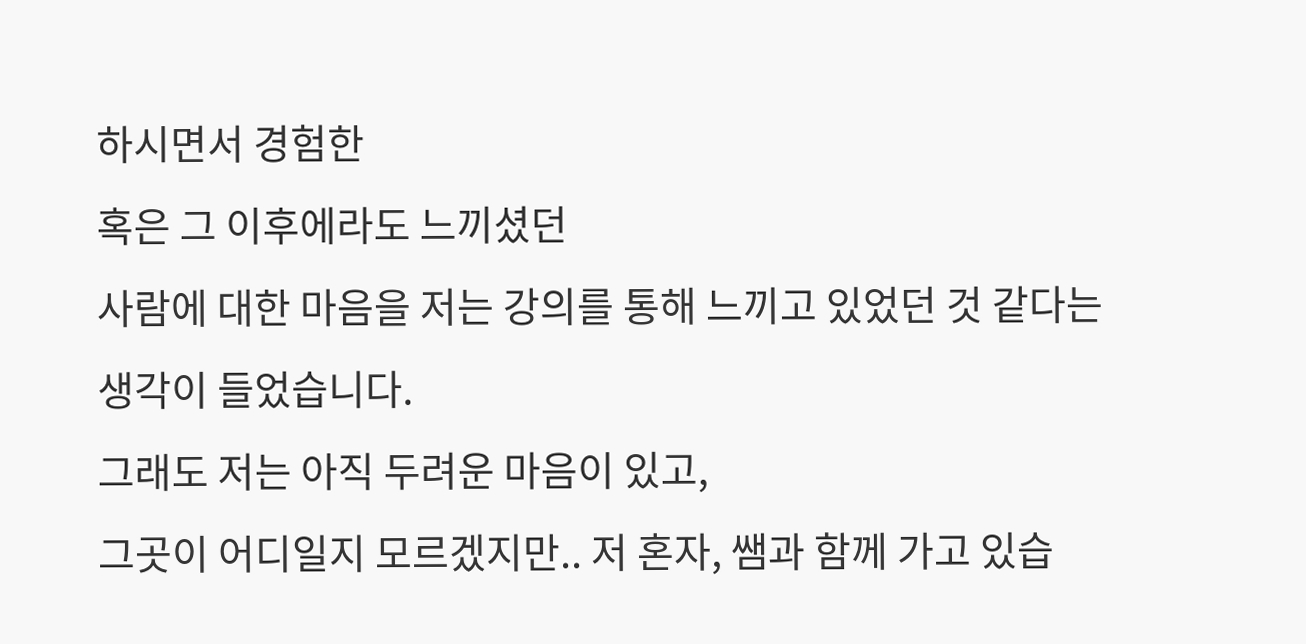하시면서 경험한
혹은 그 이후에라도 느끼셨던
사람에 대한 마음을 저는 강의를 통해 느끼고 있었던 것 같다는
생각이 들었습니다.
그래도 저는 아직 두려운 마음이 있고,
그곳이 어디일지 모르겠지만.. 저 혼자, 쌤과 함께 가고 있습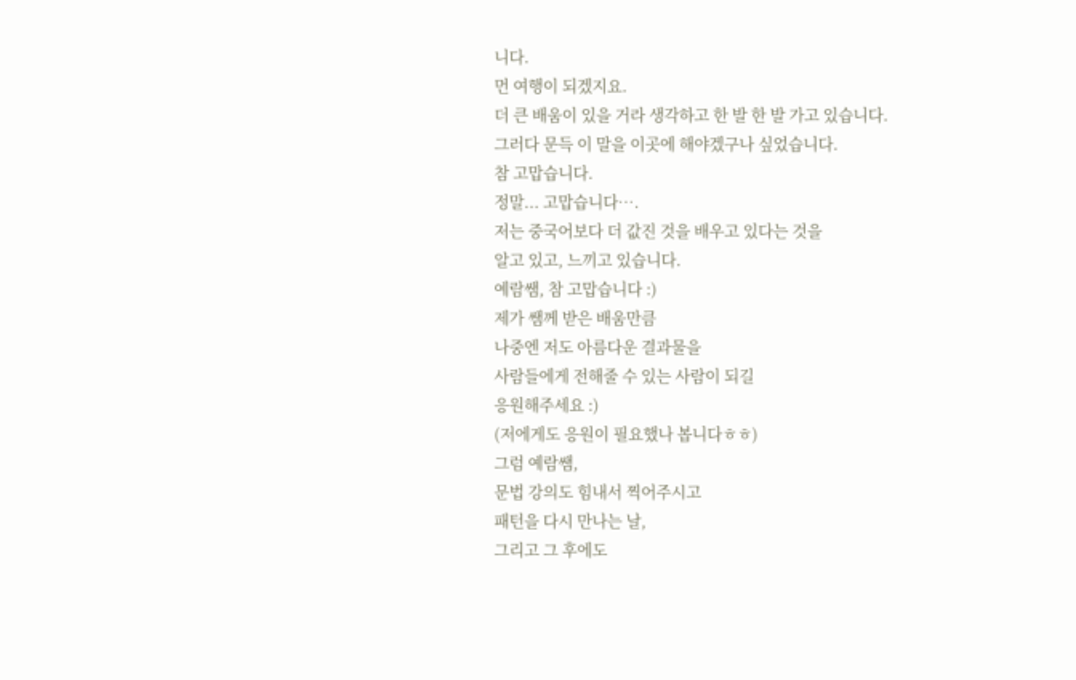니다.
먼 여행이 되겠지요.
더 큰 배움이 있을 거라 생각하고 한 발 한 발 가고 있습니다.
그러다 문득 이 말을 이곳에 해야겠구나 싶었습니다.
참 고맙습니다.
정말... 고맙습니다….
저는 중국어보다 더 값진 것을 배우고 있다는 것을
알고 있고, 느끼고 있습니다.
예람쌤, 참 고맙습니다 :)
제가 쌤께 받은 배움만큼
나중엔 저도 아름다운 결과물을
사람들에게 전해줄 수 있는 사람이 되길
응원해주세요 :)
(저에게도 응원이 필요했나 봅니다ㅎㅎ)
그럼 예람쌤,
문법 강의도 힘내서 찍어주시고
패턴을 다시 만나는 날,
그리고 그 후에도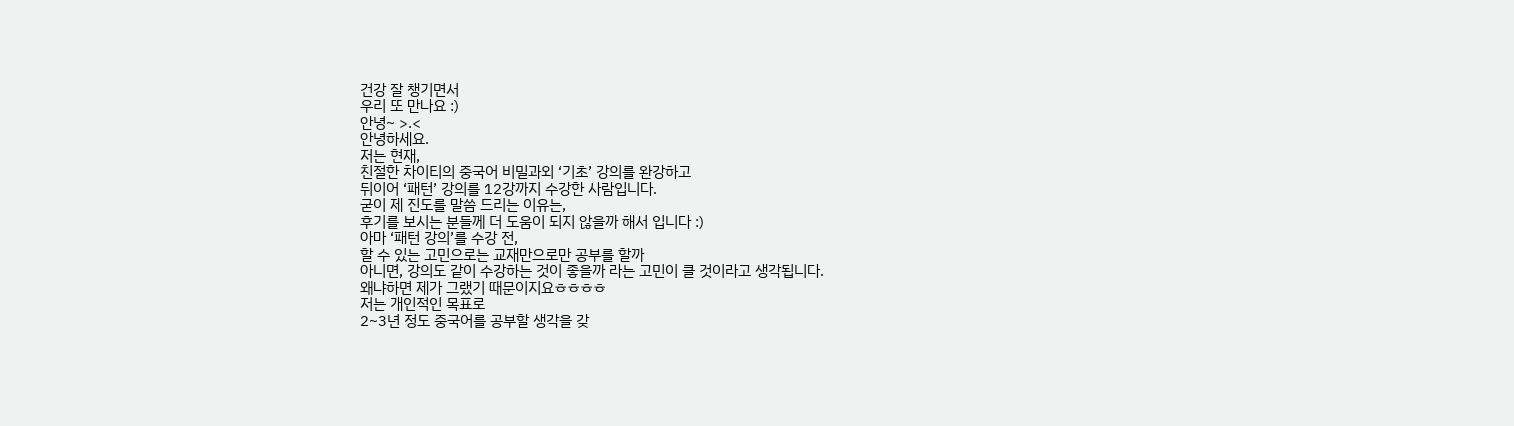건강 잘 챙기면서
우리 또 만나요 :)
안녕~ >.<
안녕하세요.
저는 현재,
친절한 차이티의 중국어 비밀과외 ‘기초’ 강의를 완강하고
뒤이어 ‘패턴’ 강의를 12강까지 수강한 사람입니다.
굳이 제 진도를 말씀 드리는 이유는,
후기를 보시는 분들께 더 도움이 되지 않을까 해서 입니다 :)
아마 ‘패턴 강의’를 수강 전,
할 수 있는 고민으로는 교재만으로만 공부를 할까
아니면, 강의도 같이 수강하는 것이 좋을까 라는 고민이 클 것이라고 생각됩니다.
왜냐하면 제가 그랬기 때문이지요ㅎㅎㅎㅎ
저는 개인적인 목표로
2~3년 정도 중국어를 공부할 생각을 갖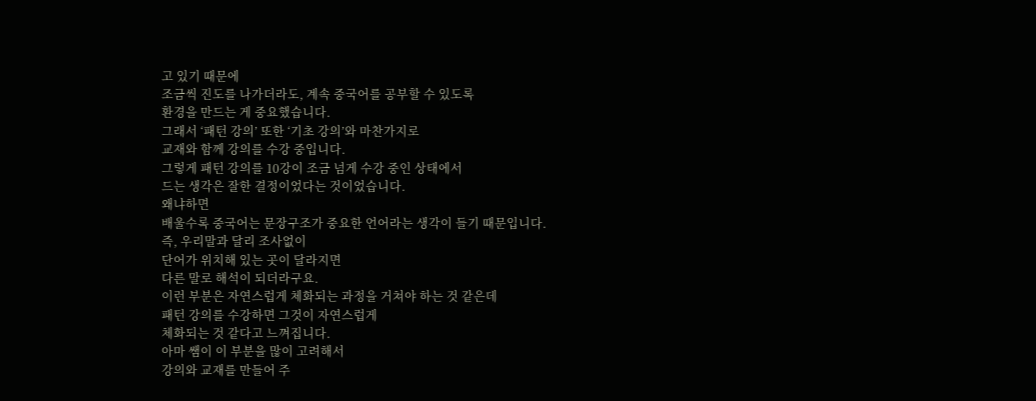고 있기 때문에
조금씩 진도를 나가더라도, 계속 중국어를 공부할 수 있도록
환경을 만드는 게 중요했습니다.
그래서 ‘패턴 강의’ 또한 ‘기초 강의’와 마찬가지로
교재와 함께 강의를 수강 중입니다.
그렇게 패턴 강의를 10강이 조금 넘게 수강 중인 상태에서
드는 생각은 잘한 결정이었다는 것이었습니다.
왜냐하면
배울수록 중국어는 문장구조가 중요한 언어라는 생각이 들기 때문입니다.
즉, 우리말과 달리 조사없이
단어가 위치해 있는 곳이 달라지면
다른 말로 해석이 되더라구요.
이런 부분은 자연스럽게 체화되는 과정을 거쳐야 하는 것 같은데
패턴 강의를 수강하면 그것이 자연스럽게
체화되는 것 같다고 느껴집니다.
아마 쌤이 이 부분을 많이 고려해서
강의와 교재를 만들어 주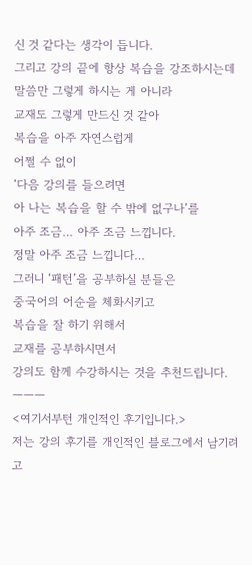신 것 같다는 생각이 듭니다.
그리고 강의 끝에 항상 복습을 강조하시는데
말씀만 그렇게 하시는 게 아니라
교재도 그렇게 만드신 것 같아
복습을 아주 자연스럽게
어쩔 수 없이
‘다음 강의를 들으려면
아 나는 복습을 할 수 밖에 없구나’를
아주 조금… 아주 조금 느낍니다.
정말 아주 조금 느낍니다…
그러니 ‘패턴’을 공부하실 분들은
중국어의 어순을 체화시키고
복습을 잘 하기 위해서
교재를 공부하시면서
강의도 함께 수강하시는 것을 추천드립니다.
———
<여기서부턴 개인적인 후기입니다.>
저는 강의 후기를 개인적인 블로그에서 남기려고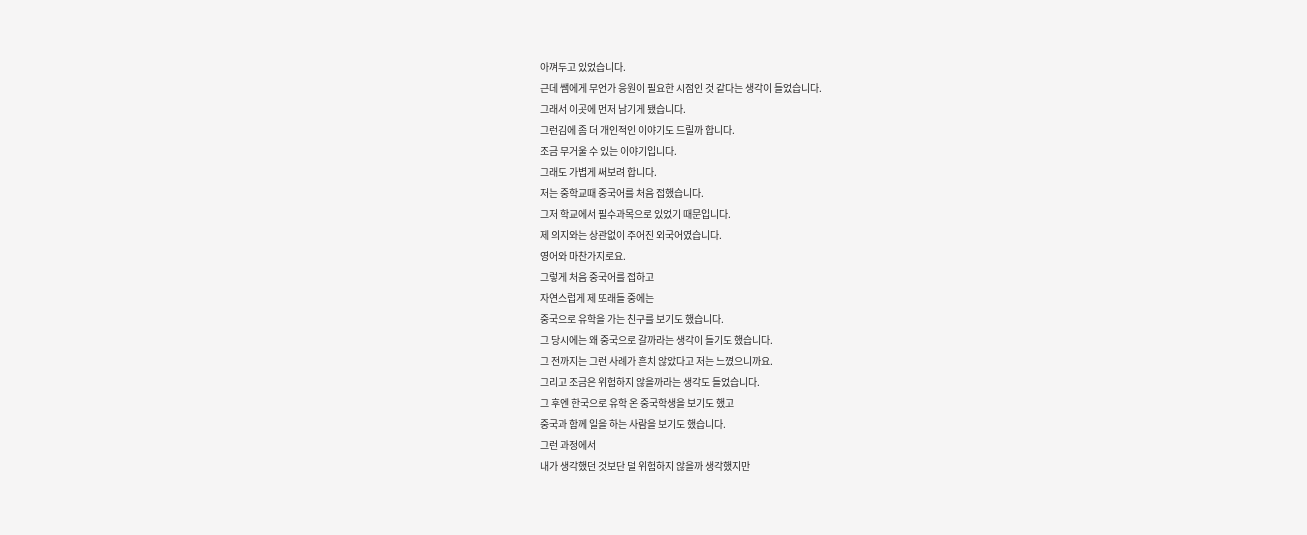아껴두고 있었습니다.
근데 쌤에게 무언가 응원이 필요한 시점인 것 같다는 생각이 들었습니다.
그래서 이곳에 먼저 남기게 됐습니다.
그런김에 좀 더 개인적인 이야기도 드릴까 합니다.
조금 무거울 수 있는 이야기입니다.
그래도 가볍게 써보려 합니다.
저는 중학교때 중국어를 처음 접했습니다.
그저 학교에서 필수과목으로 있었기 때문입니다.
제 의지와는 상관없이 주어진 외국어였습니다.
영어와 마찬가지로요.
그렇게 처음 중국어를 접하고
자연스럽게 제 또래들 중에는
중국으로 유학을 가는 친구를 보기도 했습니다.
그 당시에는 왜 중국으로 갈까라는 생각이 들기도 했습니다.
그 전까지는 그런 사례가 흔치 않았다고 저는 느꼈으니까요.
그리고 조금은 위험하지 않을까라는 생각도 들었습니다.
그 후엔 한국으로 유학 온 중국학생을 보기도 했고
중국과 함께 일을 하는 사람을 보기도 했습니다.
그런 과정에서
내가 생각했던 것보단 덜 위험하지 않을까 생각했지만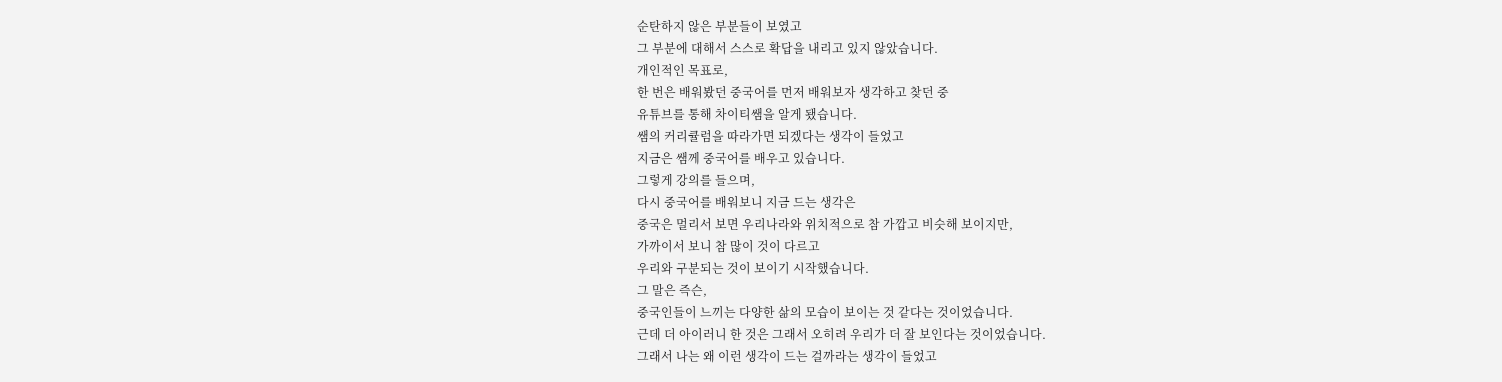순탄하지 않은 부분들이 보였고
그 부분에 대해서 스스로 확답을 내리고 있지 않았습니다.
개인적인 목표로,
한 번은 배워봤던 중국어를 먼저 배워보자 생각하고 찾던 중
유튜브를 통해 차이티쌤을 알게 됐습니다.
쌤의 커리큘럼을 따라가면 되겠다는 생각이 들었고
지금은 쌤께 중국어를 배우고 있습니다.
그렇게 강의를 들으며,
다시 중국어를 배워보니 지금 드는 생각은
중국은 멀리서 보면 우리나라와 위치적으로 참 가깝고 비슷해 보이지만,
가까이서 보니 참 많이 것이 다르고
우리와 구분되는 것이 보이기 시작했습니다.
그 말은 즉슨,
중국인들이 느끼는 다양한 삶의 모습이 보이는 것 같다는 것이었습니다.
근데 더 아이러니 한 것은 그래서 오히려 우리가 더 잘 보인다는 것이었습니다.
그래서 나는 왜 이런 생각이 드는 걸까라는 생각이 들었고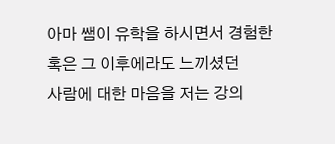아마 쌤이 유학을 하시면서 경험한
혹은 그 이후에라도 느끼셨던
사람에 대한 마음을 저는 강의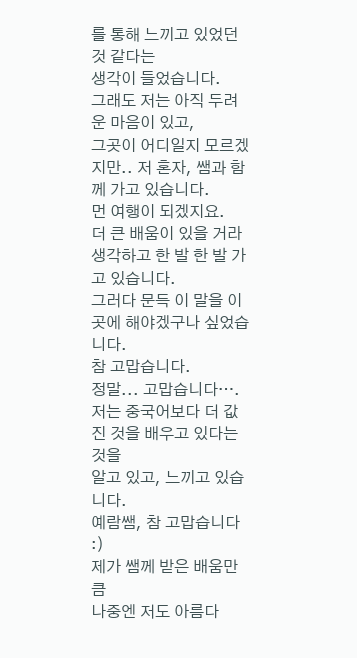를 통해 느끼고 있었던 것 같다는
생각이 들었습니다.
그래도 저는 아직 두려운 마음이 있고,
그곳이 어디일지 모르겠지만.. 저 혼자, 쌤과 함께 가고 있습니다.
먼 여행이 되겠지요.
더 큰 배움이 있을 거라 생각하고 한 발 한 발 가고 있습니다.
그러다 문득 이 말을 이곳에 해야겠구나 싶었습니다.
참 고맙습니다.
정말... 고맙습니다….
저는 중국어보다 더 값진 것을 배우고 있다는 것을
알고 있고, 느끼고 있습니다.
예람쌤, 참 고맙습니다 :)
제가 쌤께 받은 배움만큼
나중엔 저도 아름다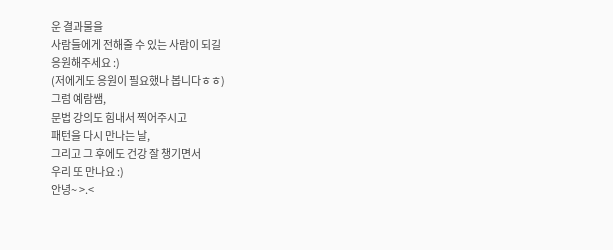운 결과물을
사람들에게 전해줄 수 있는 사람이 되길
응원해주세요 :)
(저에게도 응원이 필요했나 봅니다ㅎㅎ)
그럼 예람쌤,
문법 강의도 힘내서 찍어주시고
패턴을 다시 만나는 날,
그리고 그 후에도 건강 잘 챙기면서
우리 또 만나요 :)
안녕~ >.<